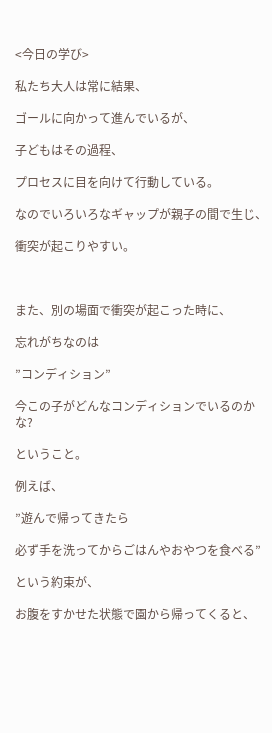<今日の学び>

私たち大人は常に結果、

ゴールに向かって進んでいるが、

子どもはその過程、

プロセスに目を向けて行動している。

なのでいろいろなギャップが親子の間で生じ、

衝突が起こりやすい。



また、別の場面で衝突が起こった時に、

忘れがちなのは

”コンディション”

今この子がどんなコンディションでいるのかな?

ということ。

例えば、

”遊んで帰ってきたら

必ず手を洗ってからごはんやおやつを食べる”

という約束が、

お腹をすかせた状態で園から帰ってくると、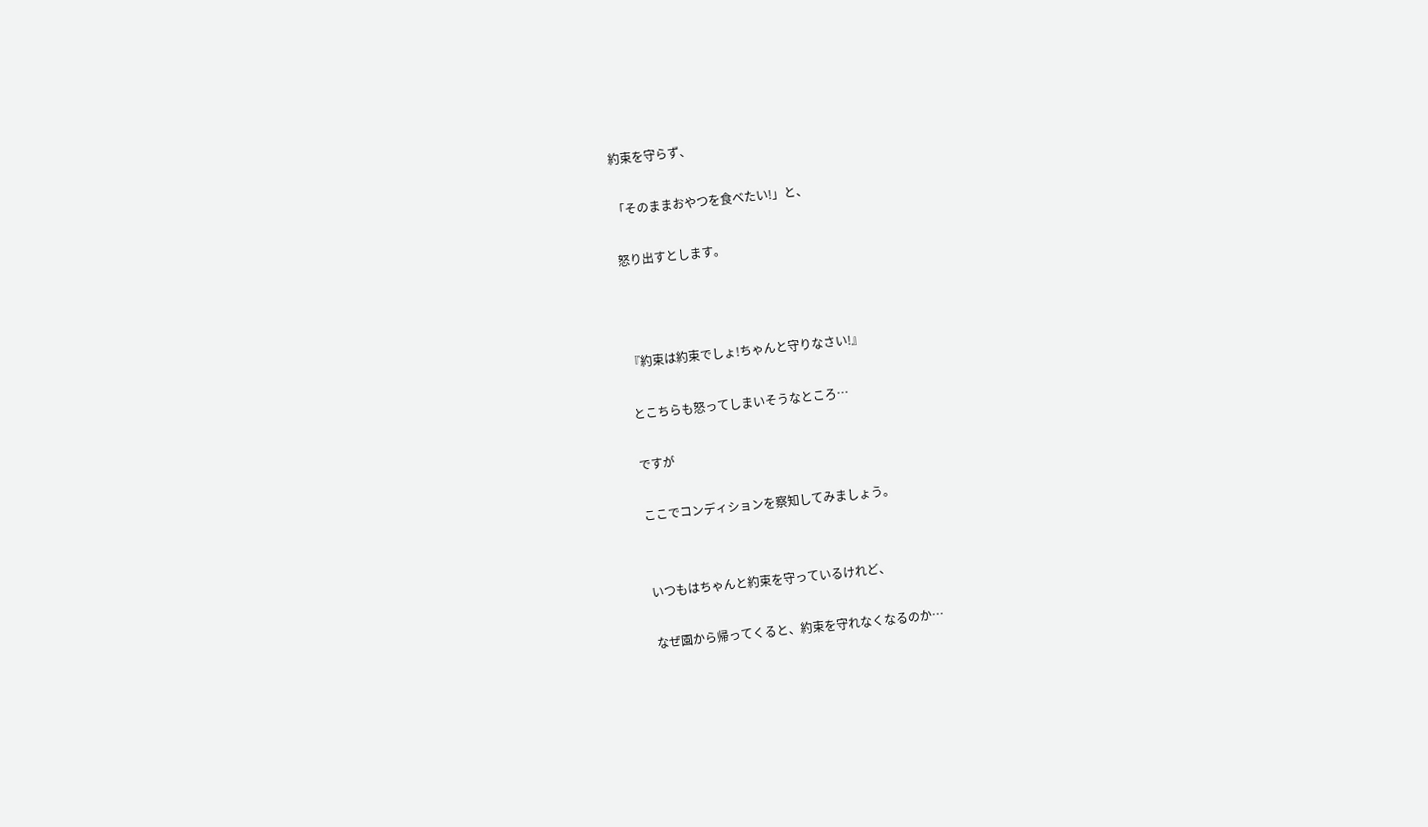約束を守らず、

「そのままおやつを食べたい!」と、

怒り出すとします。



『約束は約束でしょ!ちゃんと守りなさい!』

とこちらも怒ってしまいそうなところ…

ですが

ここでコンディションを察知してみましょう。


いつもはちゃんと約束を守っているけれど、

なぜ園から帰ってくると、約束を守れなくなるのか…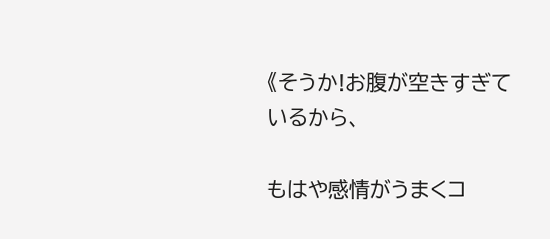《そうか!お腹が空きすぎているから、

もはや感情がうまくコ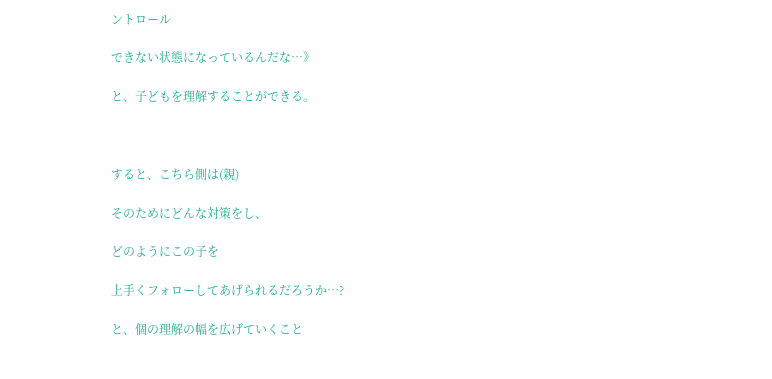ントロール

できない状態になっているんだな…》

と、子どもを理解することができる。



すると、こちら側は(親)

そのためにどんな対策をし、

どのようにこの子を

上手くフォローしてあげられるだろうか…?

と、個の理解の幅を広げていくこと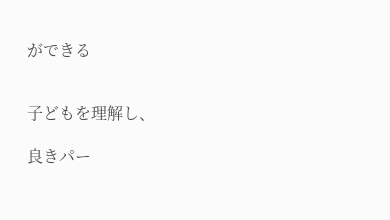ができる


子どもを理解し、

良きパー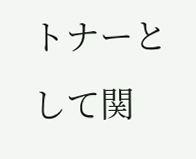トナーとして関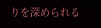りを深められる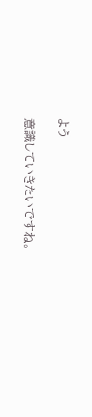よう

意識していきたいですね。